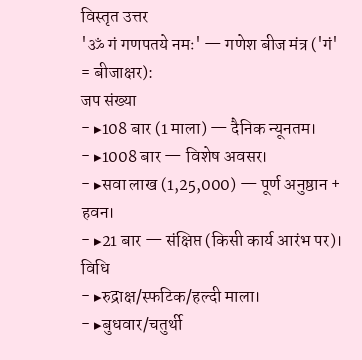विस्तृत उत्तर
'ॐ गं गणपतये नमः' — गणेश बीज मंत्र ('गं' = बीजाक्षर):
जप संख्या
- ▸108 बार (1 माला) — दैनिक न्यूनतम।
- ▸1008 बार — विशेष अवसर।
- ▸सवा लाख (1,25,000) — पूर्ण अनुष्ठान + हवन।
- ▸21 बार — संक्षिप्त (किसी कार्य आरंभ पर)।
विधि
- ▸रुद्राक्ष/स्फटिक/हल्दी माला।
- ▸बुधवार/चतुर्थी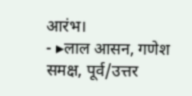आरंभ।
- ▸लाल आसन, गणेश समक्ष, पूर्व/उत्तर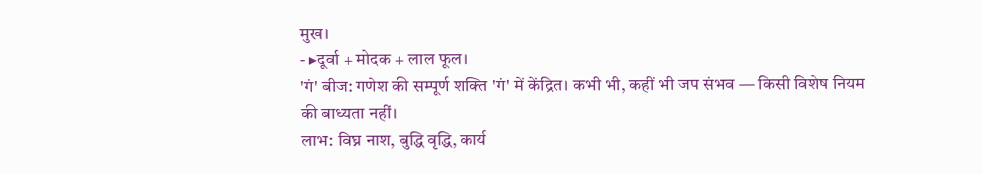मुख।
- ▸दूर्वा + मोदक + लाल फूल।
'गं' बीज: गणेश की सम्पूर्ण शक्ति 'गं' में केंद्रित। कभी भी, कहीं भी जप संभव — किसी विशेष नियम की बाध्यता नहीं।
लाभ: विघ्न नाश, बुद्धि वृद्धि, कार्य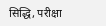सिद्धि, परीक्षा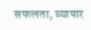सफलता, व्यापार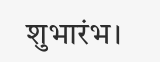शुभारंभ।